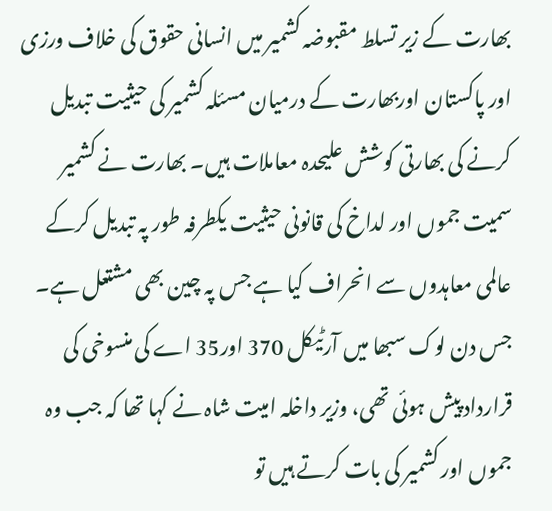بھارت کے زیر تسلط مقبوضہ کشمیر میں انسانی حقوق کی خلاف ورزی اور پاکستان اوربھارت کے درمیان مسئلہ کشمیر کی حیثیت تبدیل کرنے کی بھارتی کوشش علیحدہ معاملات ہیں۔ بھارت نے کشمیر سمیت جموں اور لداخ کی قانونی حیثیت یکطرفہ طور پہ تبدیل کرکے عالمی معاہدوں سے انحراف کیا ہے جس پہ چین بھی مشتعل ہے۔ جس دن لوک سبھا میں آرٹیکل 370 اور35 اے کی منسوخی کی قرارداد پیش ہوئی تھی، وزیر داخلہ امیت شاہ نے کہا تھا کہ جب وہ جموں اور کشمیر کی بات کرتے ہیں تو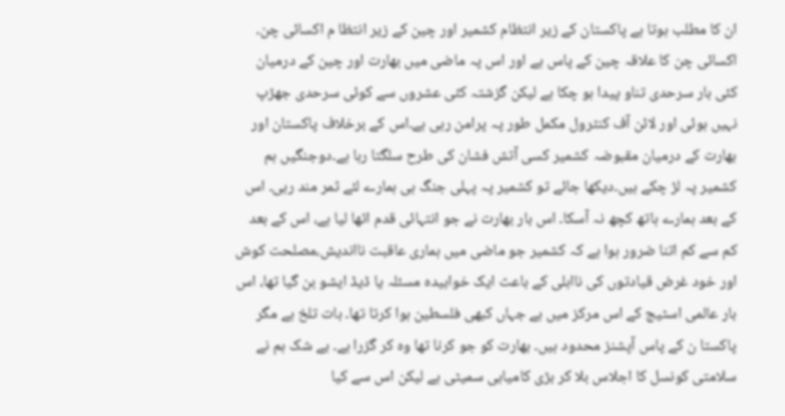ان کا مطلب ہوتا ہے پاکستان کے زیر انتظام کشمیر اور چین کے زیر انتظا م اکسائی چن۔ اکسائی چن کا علاقہ چین کے پاس ہے اور اس پہ ماضی میں بھارت اور چین کے درمیان کئی بار سرحدی تناو پیدا ہو چکا ہے لیکن گزشتہ کئی عشروں سے کوئی سرحدی جھڑپ نہیں ہوئی اور لائن آف کنٹرول مکمل طور پہ پرامن رہی ہے۔اس کے برخلاف پاکستان اور بھارت کے درمیان مقبوضہ کشمیر کسی آتش فشان کی طرح سلگتا رہا ہے۔دوجنگیں ہم کشمیر پہ لڑ چکے ہیں۔دیکھا جائے تو کشمیر پہ پہلی جنگ ہی ہمارے لئے ثمر مند رہی۔ اس کے بعد ہمارے ہاتھ کچھ نہ آسکا۔ اس بار بھارت نے جو انتہائی قدم اٹھا لیا ہے، اس کے بعد کم سے کم اتنا ضرور ہوا ہے کہ کشمیر جو ماضی میں ہماری عاقبت نااندیش،مصلحت کوش اور خود غرض قیادتوں کی نااہلی کے باعث ایک خوابیدہ مسئلہ یا ڈیڈ ایشو بن گیا تھا، اس بار عالمی اسٹیج کے اس مرکز میں ہے جہاں کبھی فلسطین ہوا کرتا تھا۔ بات تلخ ہے مگر پاکستا ن کے پاس آپشنز محدود ہیں۔ بھارت کو جو کرنا تھا وہ کر گزرا ہے۔ بے شک ہم نے سلامتی کونسل کا اجلاس بلا کر بڑی کامیابی سمیٹی ہے لیکن اس سے کیا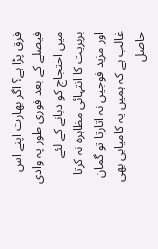فرق پڑا ہے؟ اگر بھارت اپنے اس فیصلے کے بعد فوری طور پہ وادی میں احتجاج کو دبانے کے لئے بربریت کا انتہائی مظاہرہ نہ کرتا اور مزید فوجیں نہ اتارتا تو گمان غالب ہے کہ ہمیں یہ کامیابی بھی حاصل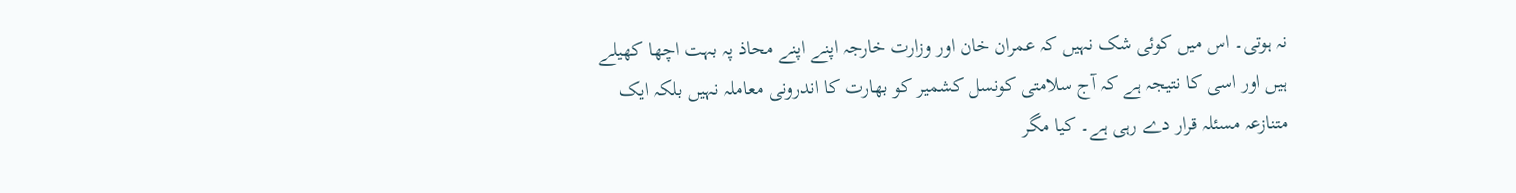نہ ہوتی۔ اس میں کوئی شک نہیں کہ عمران خان اور وزارت خارجہ اپنے اپنے محاذ پہ بہت اچھا کھیلے ہیں اور اسی کا نتیجہ ہے کہ آج سلامتی کونسل کشمیر کو بھارت کا اندرونی معاملہ نہیں بلکہ ایک متنازعہ مسئلہ قرار دے رہی ہے۔ کیا مگر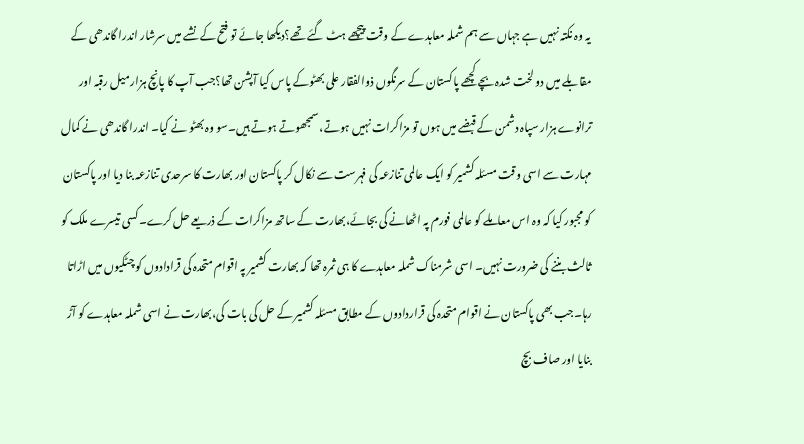یہ وہ نکتہ نہیں ہے جہاں سے ہم شملہ معاہدے کے وقت پیچھے ہٹ گئے تھے؟دیکھا جائے تو فتح کے نشے میں سرشار اندرا گاندھی کے مقابلے میں دو لخت شدہ بچے کچھے پاکستان کے سرنگوں ذوالفقار علی بھٹوکے پاس کیا آپشن تھا؟جب آپ کا پانچ ہزار میل رقبہ اور ترانوے ہزار سپاہ دشمن کے قبضے میں ہوں تو مزاکرات نہیں ہوتے، سمجھوتے ہوتے ہیں۔سو وہ بھٹو نے کیا۔ اندرا گاندھی نے کمال مہارت سے اسی وقت مسئلہ کشمیر کو ایک عالمی تنازعہ کی فہرست سے نکال کر پاکستان اور بھارت کا سرحدی تنازعہ بنا دیا اور پاکستان کو مجبور کیا کہ وہ اس معاملے کو عالمی فورم پہ اٹھانے کی بجائے،بھارت کے ساتھ مزاکرات کے ذریعے حل کرے۔کسی تیسرے ملک کو ثالث بننے کی ضرورت نہیں۔ اسی شرمناک شملہ معاہدے کا ہی ثمرہ تھا کہ بھارت کشمیر پہ اقوام متحدہ کی قرادادوں کو چٹکیوں میں اڑاتا رہا۔جب بھی پاکستان نے اقوام متحدہ کی قراردادوں کے مطابق مسئلہ کشمیر کے حل کی بات کی،بھارت نے اسی شملہ معاہدے کو آڑ بنایا اور صاف بچ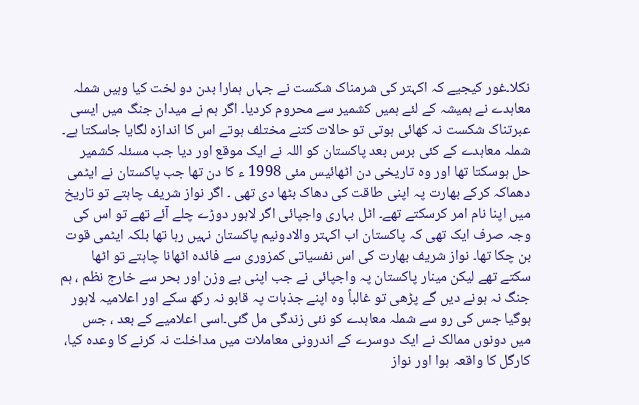نکلا۔غور کیجیے کہ اکہتر کی شرمناک شکست نے جہاں ہمارا بدن دو لخت کیا وہیں شملہ معاہدے نے ہمیشہ کے لئے ہمیں کشمیر سے محروم کردیا۔ اگر ہم نے میدان جنگ میں ایسی عبرتناک شکست نہ کھائی ہوتی تو حالات کتنے مختلف ہوتے اس کا اندازہ لگایا جاسکتا ہے۔ شملہ معاہدے کے کئی برس بعد پاکستان کو اللہ نے ایک موقع اور دیا جب مسئلہ کشمیر حل ہوسکتا تھا اور وہ تاریخی دن اٹھائیس مئی 1998 ء کا دن تھا جب پاکستان نے ایٹمی دھماکہ کرکے بھارت پہ اپنی طاقت کی دھاک بٹھا دی تھی ۔ اگر نواز شریف چاہتے تو تاریخ میں اپنا نام امر کرسکتے تھے۔ اٹل بہاری واجپائی اگر لاہور دوڑے چلے آئے تھے تو اس کی وجہ صرف ایک تھی کہ پاکستان اب اکہتر والادونیم پاکستان نہیں رہا تھا بلکہ ایٹمی قوت بن چکا تھا۔ نواز شریف بھارت کی اس نفسیاتی کمزوری سے فائدہ اٹھانا چاہتے تو اٹھا سکتے تھے لیکن مینار پاکستان پہ واجپائی نے جب اپنی بے وزن اور بحر سے خارج نظم ، ہم جنگ نہ ہونے دیں گے پڑھی تو غالباً وہ اپنے جذبات پہ قابو نہ رکھ سکے اور اعلامیہ لاہور ہوگیا جس کی رو سے شملہ معاہدے کو نئی زندگی مل گئی۔اسی اعلامیے کے بعد ، جس میں دونوں ممالک نے ایک دوسرے کے اندرونی معاملات میں مداخلت نہ کرنے کا وعدہ کیا، کارگل کا واقعہ ہوا اور نواز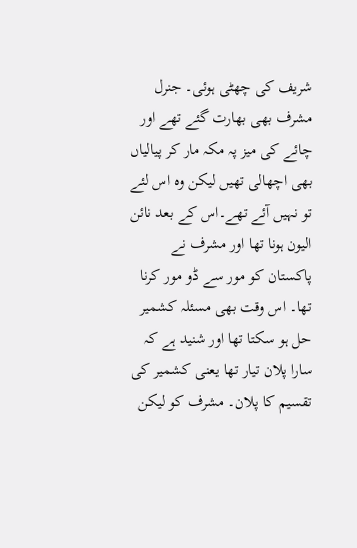شریف کی چھٹی ہوئی۔ جنرل مشرف بھی بھارت گئے تھے اور چائے کی میز پہ مکہ مار کر پیالیاں بھی اچھالی تھیں لیکن وہ اس لئے تو نہیں آئے تھے۔اس کے بعد نائن الیون ہونا تھا اور مشرف نے پاکستان کو مور سے ڈو مور کرنا تھا۔ اس وقت بھی مسئلہ کشمیر حل ہو سکتا تھا اور شنید ہے کہ سارا پلان تیار تھا یعنی کشمیر کی تقسیم کا پلان۔ مشرف کو لیکن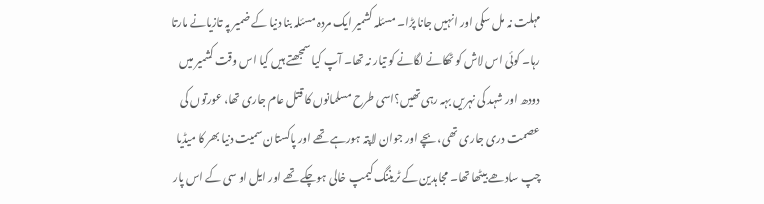مہلت نہ مل سکی اور انہیں جانا پڑا۔ مسئلہ کشمیر ایک مردہ مسئلہ بنا دنیا کے ضمیر پہ تازیانے مارتا رہا۔ کوئی اس لاش کو ٹھکانے لگانے کو تیار نہ تھا۔ آپ کیا سمجھتے ہیں کیا اس وقت کشمیر میں دودھ اور شہد کی نہریں بہہ رہی تھیں؟اسی طرح مسلمانوں کا قتل عام جاری تھا، عورتوں کی عصمت دری جاری تھی، بچے اور جوان لاپتہ ہورہے تھے اور پاکستان سمیت دنیا بھر کا میڈیا چپ سادھے بیٹھا تھا۔ مجاہدین کے ٹریننگ کیمپ خالی ہوچکے تھے اور ایل او سی کے اس پار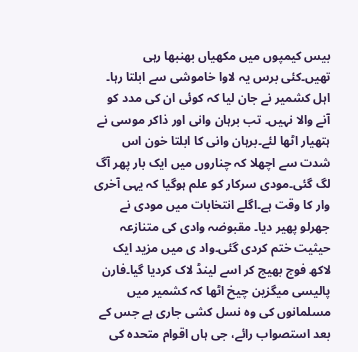بیس کیمپوں میں مکھیاں بھنبھا رہی تھیں۔کئی برس یہ لاوا خاموشی سے ابلتا رہا۔ اہل کشمیر نے جان لیا کہ کوئی ان کی مدد کو آنے والا نہیں۔ تب برہان وانی اور ذاکر موسی نے ہتھیار اٹھا لئے۔برہان وانی کا ابلتا خون اس شدت سے اچھلا کہ چناروں میں ایک بار پھر آگ لگ گئی۔مودی سرکار کو علم ہوگیا کہ یہی آخری وار کا وقت ہے۔اگلے انتخابات میں مودی نے جھرلو پھیر دیا۔ مقبوضہ وادی کی متنازعہ حیثیت ختم کردی گئی۔واد ی میں مزید ایک لاکھ فوج بھیج کر اسے لینڈ لاک کردیا گیا۔فارن پالیسی میگزین چیخ اٹھا کہ کشمیر میں مسلمانوں کی وہ نسل کشی جاری ہے جس کے بعد استصواب رائے، جی ہاں اقوام متحدہ کی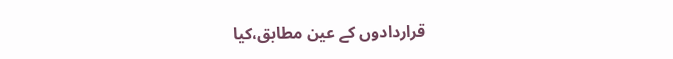قراردادوں کے عین مطابق،کیا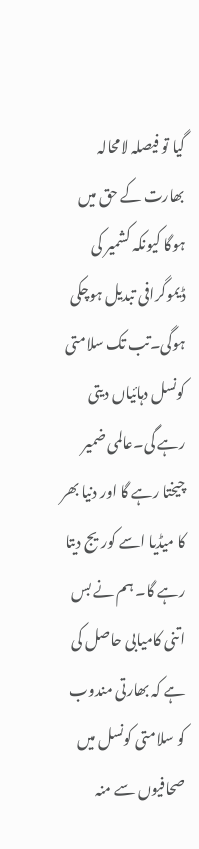گیا تو فیصلہ لامحالہ بھارت کے حق میں ہوگا کیونکہ کشمیر کی ڈیموگرافی تبدیل ہوچکی ہوگی۔تب تک سلامتی کونسل دہائیاں دیتی رہے گی۔عالمی ضمیر چیختا رہے گا اور دنیا بھر کا میڈیا اسے کوریج دیتا رہے گا۔ ہم نے بس اتنی کامیابی حاصل کی ہے کہ بھارتی مندوب کو سلامتی کونسل میں صحافیوں سے منہ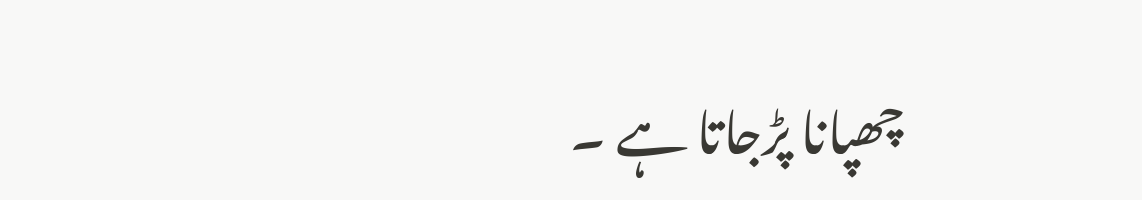چھپانا پڑجاتا ہے ۔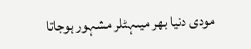مودی دنیا بھر میںہٹلر مشہور ہوجاتا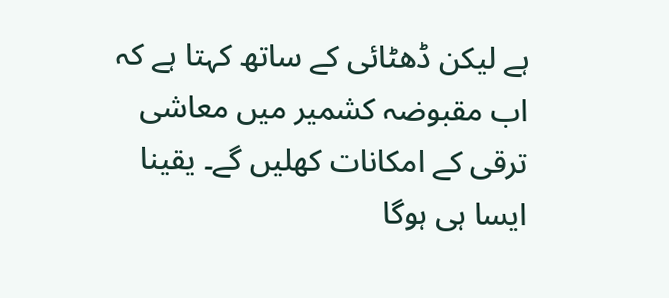ہے لیکن ڈھٹائی کے ساتھ کہتا ہے کہ اب مقبوضہ کشمیر میں معاشی ترقی کے امکانات کھلیں گے۔ یقینا ایسا ہی ہوگا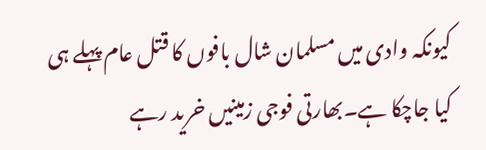کیونکہ وادی میں مسلمان شال بافوں کا قتل عام پہلے ہی کیا جاچکا ہے۔بھارتی فوجی زمینیں خرید رہے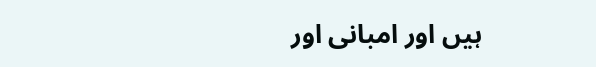ہیں اور امبانی اور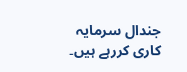جندال سرمایہ کاری کررہے ہیں۔